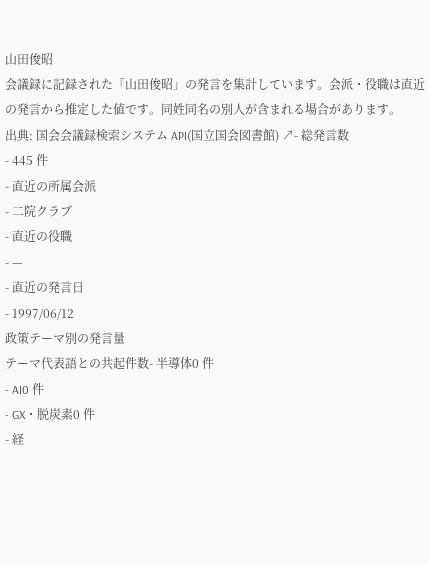山田俊昭
会議録に記録された「山田俊昭」の発言を集計しています。会派・役職は直近の発言から推定した値です。同姓同名の別人が含まれる場合があります。
出典: 国会会議録検索システム API(国立国会図書館) ↗- 総発言数
- 445 件
- 直近の所属会派
- 二院クラブ
- 直近の役職
- —
- 直近の発言日
- 1997/06/12
政策テーマ別の発言量
テーマ代表語との共起件数- 半導体0 件
- AI0 件
- GX・脱炭素0 件
- 経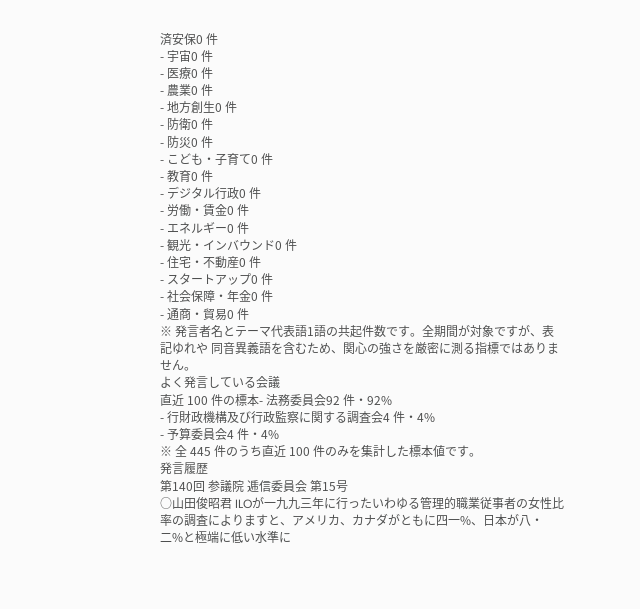済安保0 件
- 宇宙0 件
- 医療0 件
- 農業0 件
- 地方創生0 件
- 防衛0 件
- 防災0 件
- こども・子育て0 件
- 教育0 件
- デジタル行政0 件
- 労働・賃金0 件
- エネルギー0 件
- 観光・インバウンド0 件
- 住宅・不動産0 件
- スタートアップ0 件
- 社会保障・年金0 件
- 通商・貿易0 件
※ 発言者名とテーマ代表語1語の共起件数です。全期間が対象ですが、表記ゆれや 同音異義語を含むため、関心の強さを厳密に測る指標ではありません。
よく発言している会議
直近 100 件の標本- 法務委員会92 件・92%
- 行財政機構及び行政監察に関する調査会4 件・4%
- 予算委員会4 件・4%
※ 全 445 件のうち直近 100 件のみを集計した標本値です。
発言履歴
第140回 参議院 逓信委員会 第15号
○山田俊昭君 ILOが一九九三年に行ったいわゆる管理的職業従事者の女性比率の調査によりますと、アメリカ、カナダがともに四一%、日本が八・二%と極端に低い水準に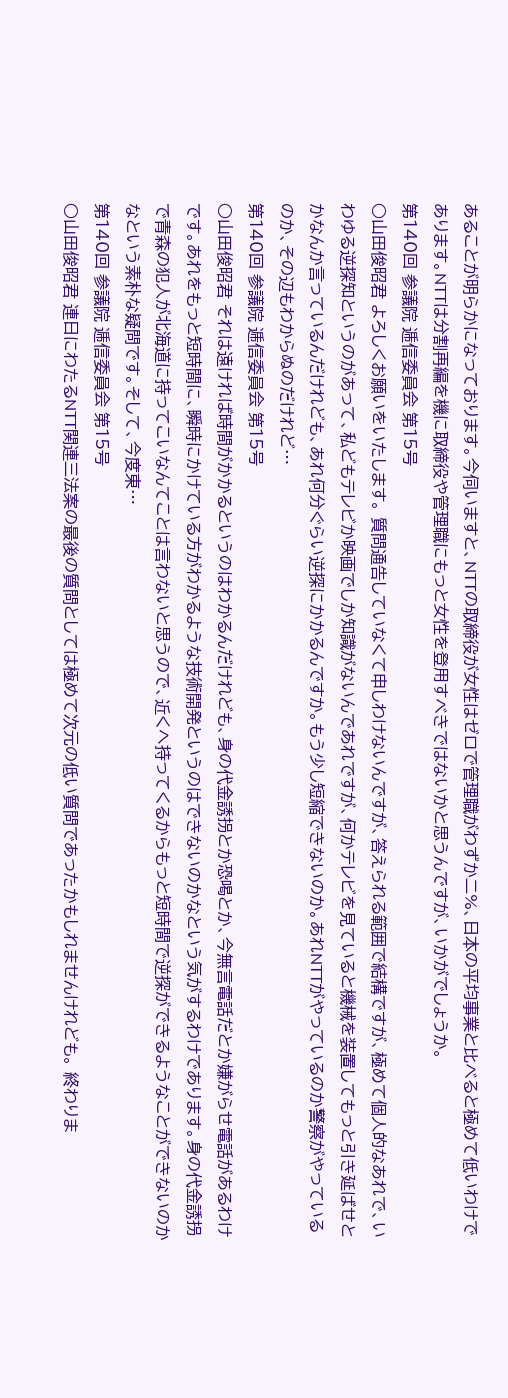あることが明らかになっております。今伺いますと、NTTの取締役が女性はゼロで管理職がわずか二%、日本の平均事業と比べると極めて低いわけであります。NTTは分割再編を機に取締役や管理職にもっと女性を登用すべきではないかと思うんですが、いかがでしょうか。
第140回 参議院 逓信委員会 第15号
○山田俊昭君 よろしくお願いをいたします。 質問通告していなくて申しわけないんですが、答えられる範囲で結構ですが、極めて個人的なあれで、いわゆる逆探知というのがあって、私どもテレビか映画でしか知識がないんであれですが、何かテレビを見ていると機械を装置してもっと引き延ばせとかなんか言っているんだけれども、あれ何分ぐらい逆探にかかるんですか。もう少し短縮できないのか。あれNTTがやっているのか警察がやっているのか、その辺もわからぬのだけれど…
第140回 参議院 逓信委員会 第15号
○山田俊昭君 それは遠ければ時間がかかるというのはわかるんだけれども、身の代金誘拐とか恐喝とか、今無言電話だとか嫌がらせ電話があるわけです。あれをもっと短時間に、瞬時にかけている方がわかるような技術開発というのはできないのかなという気がするわけであります。身の代金誘拐で青森の犯人が北海道に持ってこいなんてことは言わないと思うので、近くへ持ってくるからもっと短時間で逆探ができるようなことができないのかなという素朴な疑問です。そして、今度東…
第140回 参議院 逓信委員会 第15号
○山田俊昭君 連日にわたるNTT関連三法案の最後の質問としては極めて次元の低い質問であったかもしれませんけれども。 終わりま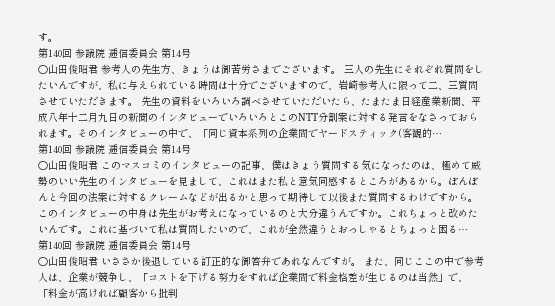す。
第140回 参議院 逓信委員会 第14号
○山田俊昭君 参考人の先生方、きょうは御苦労さまでございます。 三人の先生にそれぞれ質問をしたいんですが、私に与えられている時間は十分でございますので、岩崎参考人に限って二、三質問させていただきます。 先生の資料をいろいろ調べさせていただいたら、たまたま日経産業新聞、平成八年十二月九日の新聞のインタビューでいろいろとこのNTT分割案に対する発言をなさっておられます。そのインタビューの中で、「同じ資本系列の企業間でヤードスティック(客観的…
第140回 参議院 逓信委員会 第14号
○山田俊昭君 このマスコミのインタビューの記事、僕はきょう質問する気になったのは、極めて威勢のいい先生のインタビューを見まして、これはまた私と意気同感するところがあるから。ぽんぽんと今回の法案に対するクレームなどが出るかと思って期待して以後また質問するわけですから。 このインタビューの中身は先生がお考えになっているのと大分違うんですか。これちょっと改めたいんです。これに基づいて私は質問したいので、これが全然違うとおっしゃるとちょっと困る…
第140回 参議院 逓信委員会 第14号
○山田俊昭君 いささか後退している訂正的な御答弁であれなんですが。 また、同じここの中で参考人は、企業が競争し、「コストを下げる努力をすれば企業間で料金格差が生じるのは当然」で、「料金が高ければ顧客から批判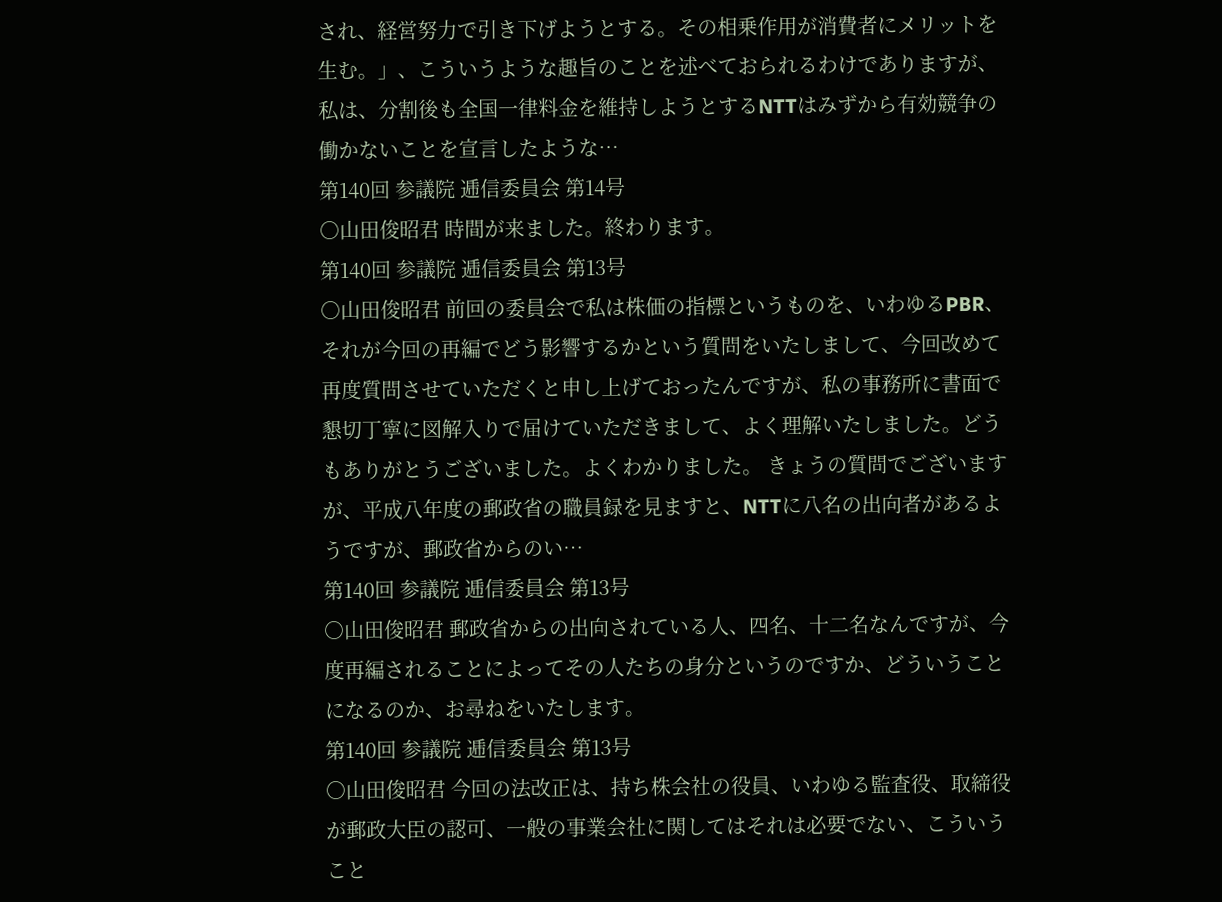され、経営努力で引き下げようとする。その相乗作用が消費者にメリットを生む。」、こういうような趣旨のことを述べておられるわけでありますが、私は、分割後も全国一律料金を維持しようとするNTTはみずから有効競争の働かないことを宣言したような…
第140回 参議院 逓信委員会 第14号
○山田俊昭君 時間が来ました。終わります。
第140回 参議院 逓信委員会 第13号
○山田俊昭君 前回の委員会で私は株価の指標というものを、いわゆるPBR、それが今回の再編でどう影響するかという質問をいたしまして、今回改めて再度質問させていただくと申し上げておったんですが、私の事務所に書面で懇切丁寧に図解入りで届けていただきまして、よく理解いたしました。どうもありがとうございました。よくわかりました。 きょうの質問でございますが、平成八年度の郵政省の職員録を見ますと、NTTに八名の出向者があるようですが、郵政省からのい…
第140回 参議院 逓信委員会 第13号
○山田俊昭君 郵政省からの出向されている人、四名、十二名なんですが、今度再編されることによってその人たちの身分というのですか、どういうことになるのか、お尋ねをいたします。
第140回 参議院 逓信委員会 第13号
○山田俊昭君 今回の法改正は、持ち株会社の役員、いわゆる監査役、取締役が郵政大臣の認可、一般の事業会社に関してはそれは必要でない、こういうこと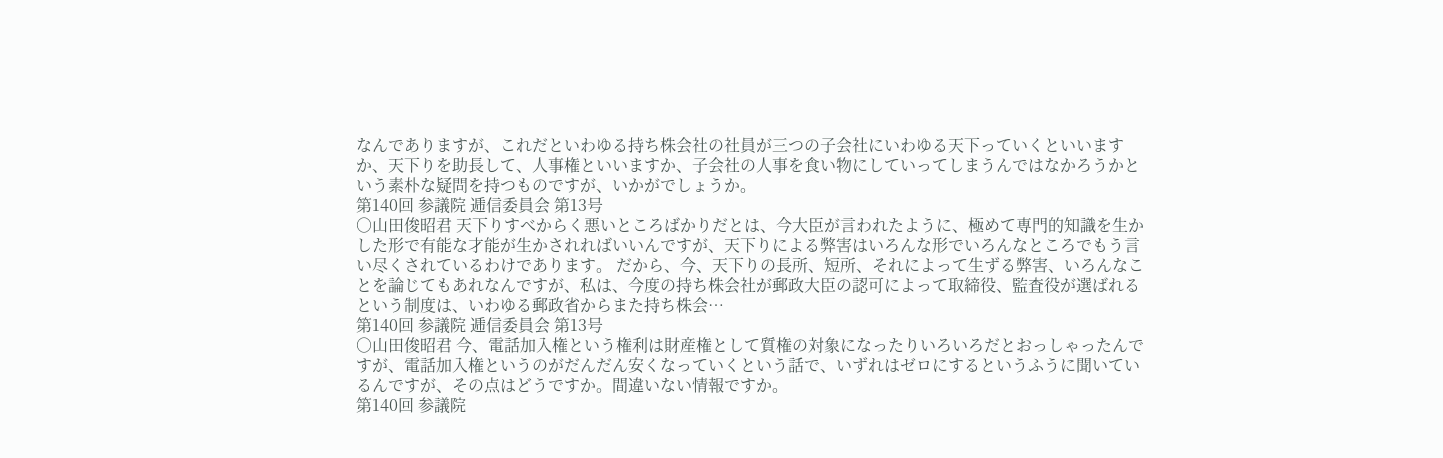なんでありますが、これだといわゆる持ち株会社の社員が三つの子会社にいわゆる天下っていくといいますか、天下りを助長して、人事権といいますか、子会社の人事を食い物にしていってしまうんではなかろうかという素朴な疑問を持つものですが、いかがでしょうか。
第140回 参議院 逓信委員会 第13号
○山田俊昭君 天下りすべからく悪いところばかりだとは、今大臣が言われたように、極めて専門的知識を生かした形で有能な才能が生かされればいいんですが、天下りによる弊害はいろんな形でいろんなところでもう言い尽くされているわけであります。 だから、今、天下りの長所、短所、それによって生ずる弊害、いろんなことを論じてもあれなんですが、私は、今度の持ち株会社が郵政大臣の認可によって取締役、監査役が選ばれるという制度は、いわゆる郵政省からまた持ち株会…
第140回 参議院 逓信委員会 第13号
○山田俊昭君 今、電話加入権という権利は財産権として質権の対象になったりいろいろだとおっしゃったんですが、電話加入権というのがだんだん安くなっていくという話で、いずれはゼロにするというふうに聞いているんですが、その点はどうですか。間違いない情報ですか。
第140回 参議院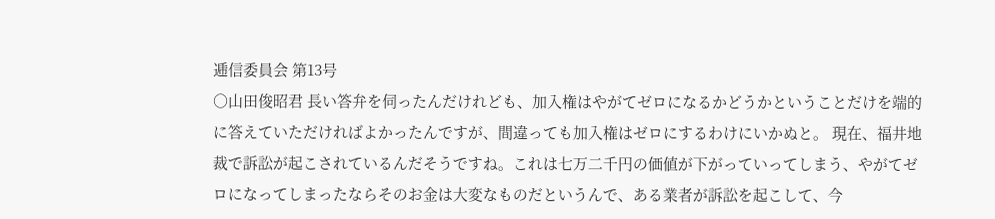逓信委員会 第13号
○山田俊昭君 長い答弁を伺ったんだけれども、加入権はやがてゼロになるかどうかということだけを端的に答えていただければよかったんですが、間違っても加入権はゼロにするわけにいかぬと。 現在、福井地裁で訴訟が起こされているんだそうですね。これは七万二千円の価値が下がっていってしまう、やがてゼロになってしまったならそのお金は大変なものだというんで、ある業者が訴訟を起こして、今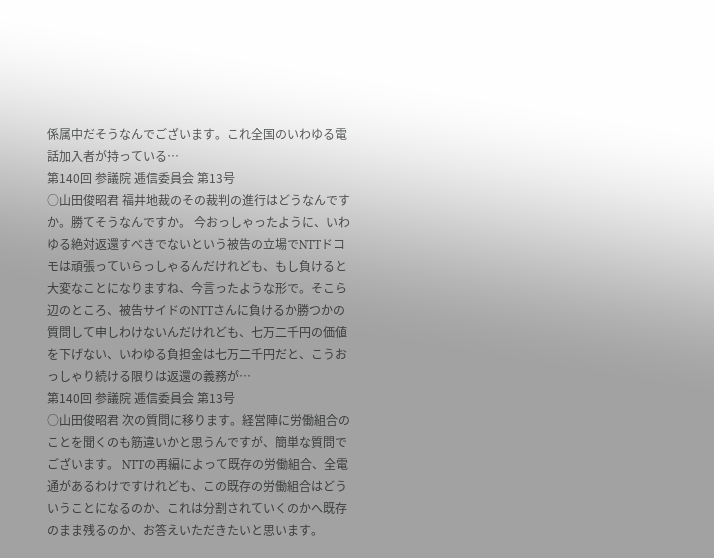係属中だそうなんでございます。これ全国のいわゆる電話加入者が持っている…
第140回 参議院 逓信委員会 第13号
○山田俊昭君 福井地裁のその裁判の進行はどうなんですか。勝てそうなんですか。 今おっしゃったように、いわゆる絶対返還すべきでないという被告の立場でNTTドコモは頑張っていらっしゃるんだけれども、もし負けると大変なことになりますね、今言ったような形で。そこら辺のところ、被告サイドのNTTさんに負けるか勝つかの質問して申しわけないんだけれども、七万二千円の価値を下げない、いわゆる負担金は七万二千円だと、こうおっしゃり続ける限りは返還の義務が…
第140回 参議院 逓信委員会 第13号
○山田俊昭君 次の質問に移ります。経営陣に労働組合のことを聞くのも筋違いかと思うんですが、簡単な質問でございます。 NTTの再編によって既存の労働組合、全電通があるわけですけれども、この既存の労働組合はどういうことになるのか、これは分割されていくのかへ既存のまま残るのか、お答えいただきたいと思います。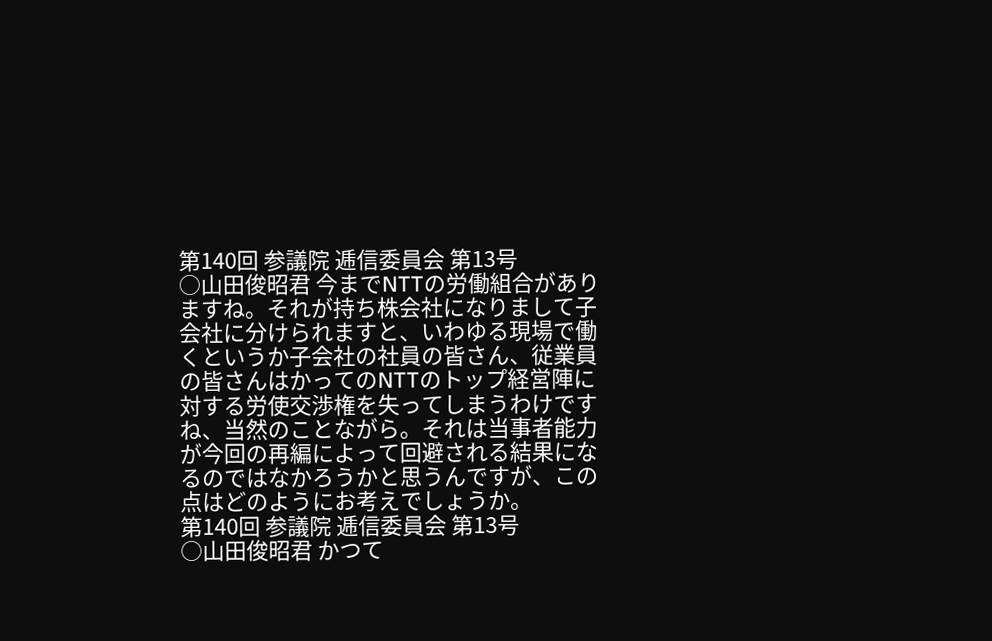第140回 参議院 逓信委員会 第13号
○山田俊昭君 今までNTTの労働組合がありますね。それが持ち株会社になりまして子会社に分けられますと、いわゆる現場で働くというか子会社の社員の皆さん、従業員の皆さんはかってのNTTのトップ経営陣に対する労使交渉権を失ってしまうわけですね、当然のことながら。それは当事者能力が今回の再編によって回避される結果になるのではなかろうかと思うんですが、この点はどのようにお考えでしょうか。
第140回 参議院 逓信委員会 第13号
○山田俊昭君 かつて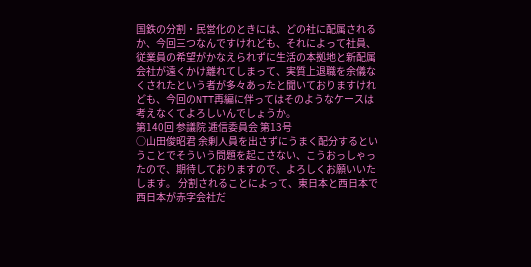国鉄の分割・民営化のときには、どの社に配属されるか、今回三つなんですけれども、それによって社員、従業員の希望がかなえられずに生活の本拠地と新配属会社が遠くかけ離れてしまって、実質上退職を余儀なくされたという者が多々あったと聞いておりますけれども、今回のNTT再編に伴ってはそのようなケースは考えなくてよろしいんでしょうか。
第140回 参議院 逓信委員会 第13号
○山田俊昭君 余剰人員を出さずにうまく配分するということでそういう問題を起こさない、こうおっしゃったので、期待しておりますので、よろしくお願いいたします。 分割されることによって、東日本と西日本で西日本が赤字会社だ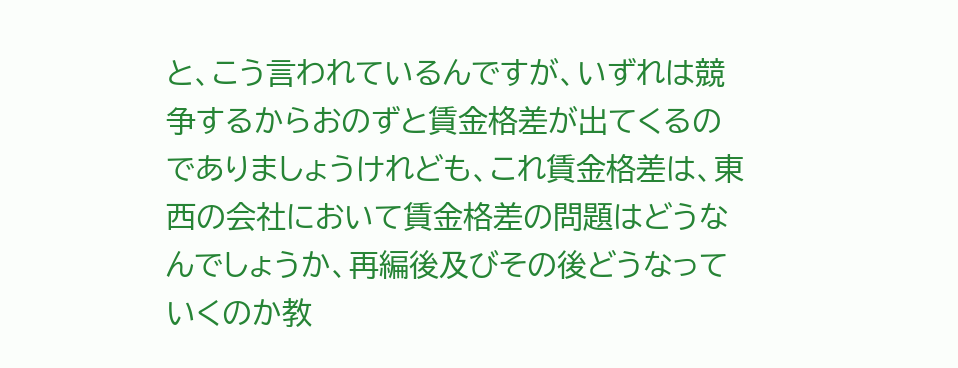と、こう言われているんですが、いずれは競争するからおのずと賃金格差が出てくるのでありましょうけれども、これ賃金格差は、東西の会社において賃金格差の問題はどうなんでしょうか、再編後及びその後どうなっていくのか教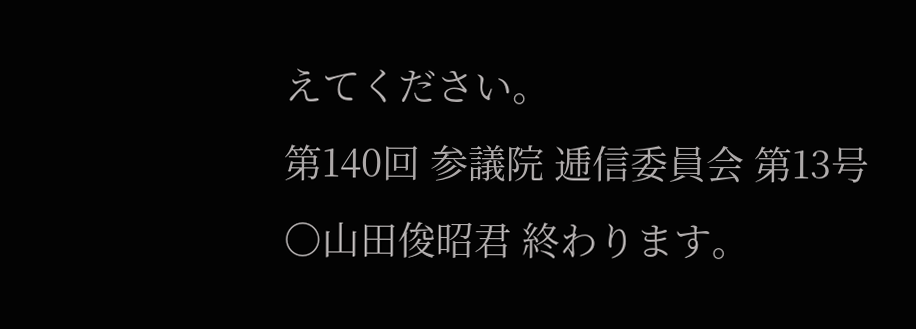えてください。
第140回 参議院 逓信委員会 第13号
○山田俊昭君 終わります。